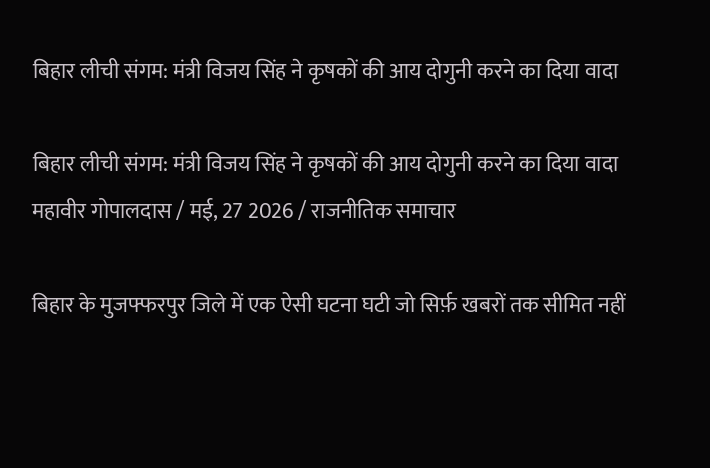बिहार लीची संगम: मंत्री विजय सिंह ने कृषकों की आय दोगुनी करने का दिया वादा

बिहार लीची संगम: मंत्री विजय सिंह ने कृषकों की आय दोगुनी करने का दिया वादा
महावीर गोपालदास / मई, 27 2026 / राजनीतिक समाचार

बिहार के मुजफ्फरपुर जिले में एक ऐसी घटना घटी जो सिर्फ़ खबरों तक सीमित नहीं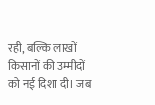रही, बल्कि लाखों किसानों की उम्मीदों को नई दिशा दी। जब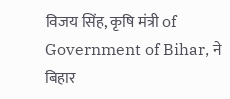विजय सिंह, कृषि मंत्री of Government of Bihar, ने बिहार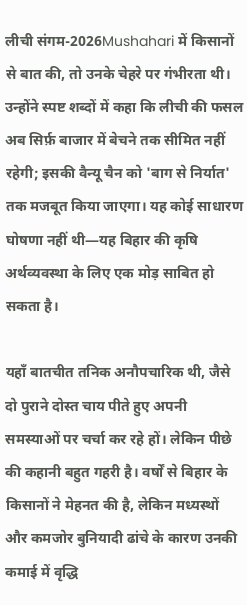लीची संगम-2026Mushahari में किसानों से बात की, तो उनके चेहरे पर गंभीरता थी। उन्होंने स्पष्ट शब्दों में कहा कि लीची की फसल अब सिर्फ़ बाजार में बेचने तक सीमित नहीं रहेगी; इसकी वैन्यू चैन को 'बाग से निर्यात' तक मजबूत किया जाएगा। यह कोई साधारण घोषणा नहीं थी—यह बिहार की कृषि अर्थव्यवस्था के लिए एक मोड़ साबित हो सकता है।

यहाँ बातचीत तनिक अनौपचारिक थी, जैसे दो पुराने दोस्त चाय पीते हुए अपनी समस्याओं पर चर्चा कर रहे हों। लेकिन पीछे की कहानी बहुत गहरी है। वर्षों से बिहार के किसानों ने मेहनत की है, लेकिन मध्यस्थों और कमजोर बुनियादी ढांचे के कारण उनकी कमाई में वृद्धि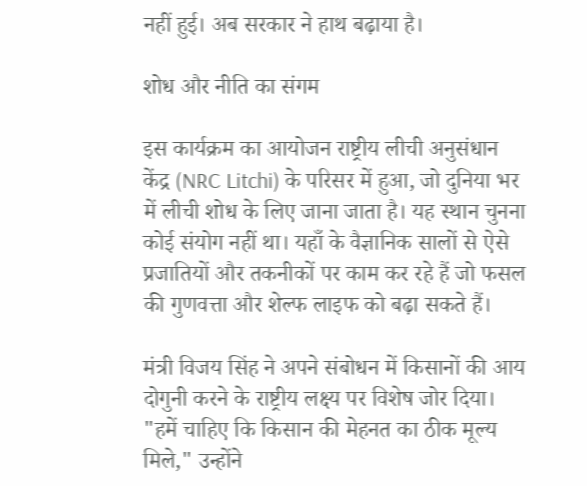नहीं हुई। अब सरकार ने हाथ बढ़ाया है।

शोध और नीति का संगम

इस कार्यक्रम का आयोजन राष्ट्रीय लीची अनुसंधान केंद्र (NRC Litchi) के परिसर में हुआ, जो दुनिया भर में लीची शोध के लिए जाना जाता है। यह स्थान चुनना कोई संयोग नहीं था। यहाँ के वैज्ञानिक सालों से ऐसे प्रजातियों और तकनीकों पर काम कर रहे हैं जो फसल की गुणवत्ता और शेल्फ लाइफ को बढ़ा सकते हैं।

मंत्री विजय सिंह ने अपने संबोधन में किसानों की आय दोगुनी करने के राष्ट्रीय लक्ष्य पर विशेष जोर दिया। "हमें चाहिए कि किसान की मेहनत का ठीक मूल्य मिले," उन्होंने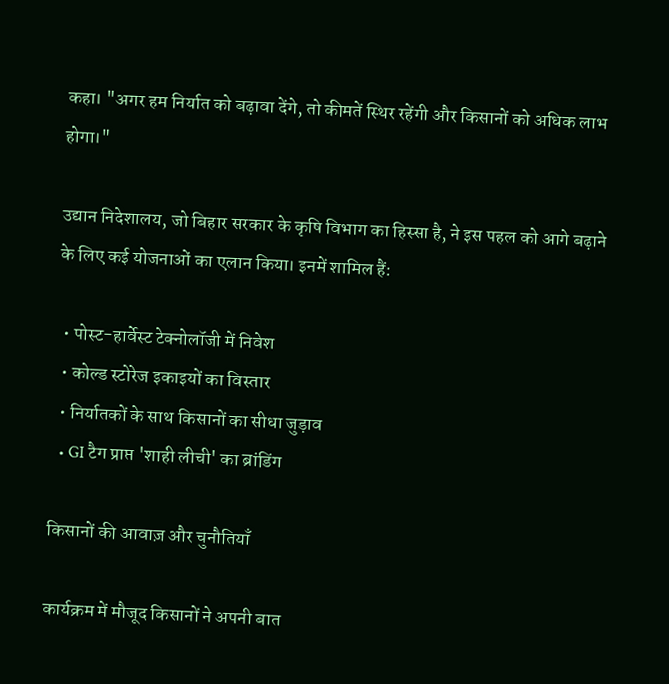कहा। "अगर हम निर्यात को बढ़ावा देंगे, तो कीमतें स्थिर रहेंगी और किसानों को अधिक लाभ होगा।"

उद्यान निदेशालय, जो बिहार सरकार के कृषि विभाग का हिस्सा है, ने इस पहल को आगे बढ़ाने के लिए कई योजनाओं का एलान किया। इनमें शामिल हैं:

  • पोस्ट-हार्वेस्ट टेक्नोलॉजी में निवेश
  • कोल्ड स्टोरेज इकाइयों का विस्तार
  • निर्यातकों के साथ किसानों का सीधा जुड़ाव
  • GI टैग प्राप्त 'शाही लीची' का ब्रांडिंग

किसानों की आवाज़ और चुनौतियाँ

कार्यक्रम में मौजूद किसानों ने अपनी बात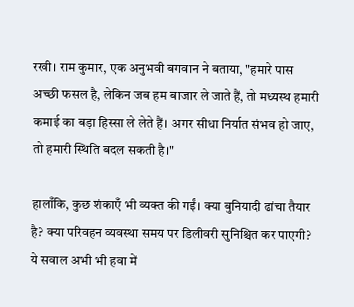रखी। राम कुमार, एक अनुभवी बगवान ने बताया, "हमारे पास अच्छी फसल है, लेकिन जब हम बाजार ले जाते हैं, तो मध्यस्थ हमारी कमाई का बड़ा हिस्सा ले लेते हैं। अगर सीधा निर्यात संभव हो जाए, तो हमारी स्थिति बदल सकती है।"

हालाँकि, कुछ शंकाएँ भी व्यक्त की गईं। क्या बुनियादी ढांचा तैयार है? क्या परिवहन व्यवस्था समय पर डिलीवरी सुनिश्चित कर पाएगी? ये सवाल अभी भी हवा में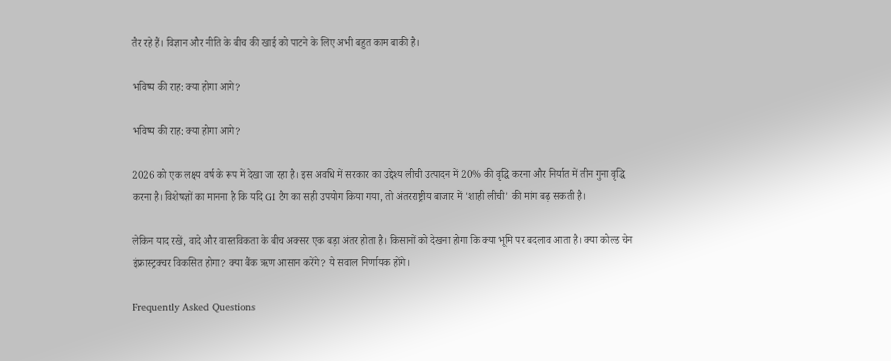तैर रहे हैं। विज्ञान और नीति के बीच की खाई को पाटने के लिए अभी बहुत काम बाकी है।

भविष्य की राह: क्या होगा आगे?

भविष्य की राह: क्या होगा आगे?

2026 को एक लक्ष्य वर्ष के रूप में देखा जा रहा है। इस अवधि में सरकार का उद्देश्य लीची उत्पादन में 20% की वृद्धि करना और निर्यात में तीन गुना वृद्धि करना है। विशेषज्ञों का मानना है कि यदि GI टैग का सही उपयोग किया गया, तो अंतरराष्ट्रीय बाजार में 'शाही लीची' की मांग बढ़ सकती है।

लेकिन याद रखें, वादे और वास्तविकता के बीच अक्सर एक बड़ा अंतर होता है। किसानों को देखना होगा कि क्या भूमि पर बदलाव आता है। क्या कोल्ड चेन इंफ्रास्ट्रक्चर विकसित होगा? क्या बैंक ऋण आसान करेंगे? ये सवाल निर्णायक होंगे।

Frequently Asked Questions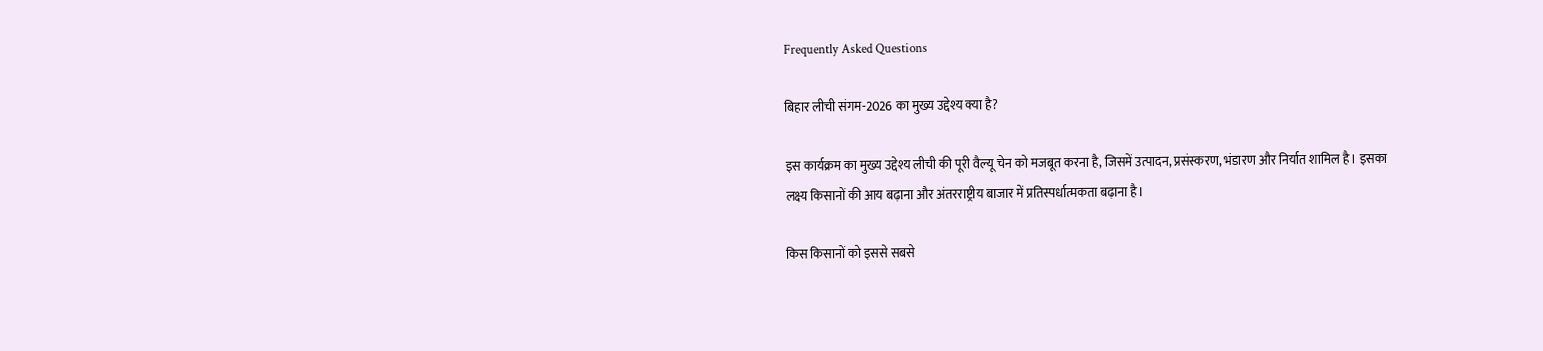Frequently Asked Questions

बिहार लीची संगम-2026 का मुख्य उद्देश्य क्या है?

इस कार्यक्रम का मुख्य उद्देश्य लीची की पूरी वैल्यू चेन को मजबूत करना है, जिसमें उत्पादन, प्रसंस्करण, भंडारण और निर्यात शामिल है। इसका लक्ष्य किसानों की आय बढ़ाना और अंतरराष्ट्रीय बाजार में प्रतिस्पर्धात्मकता बढ़ाना है।

किस किसानों को इससे सबसे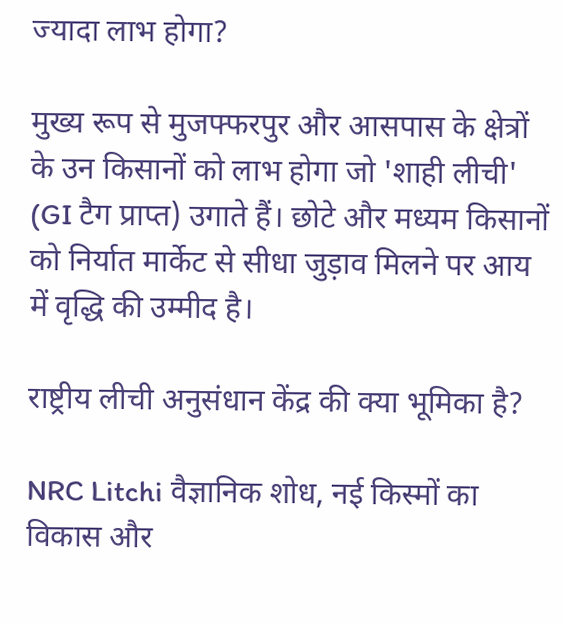ज्यादा लाभ होगा?

मुख्य रूप से मुजफ्फरपुर और आसपास के क्षेत्रों के उन किसानों को लाभ होगा जो 'शाही लीची' (GI टैग प्राप्त) उगाते हैं। छोटे और मध्यम किसानों को निर्यात मार्केट से सीधा जुड़ाव मिलने पर आय में वृद्धि की उम्मीद है।

राष्ट्रीय लीची अनुसंधान केंद्र की क्या भूमिका है?

NRC Litchi वैज्ञानिक शोध, नई किस्मों का विकास और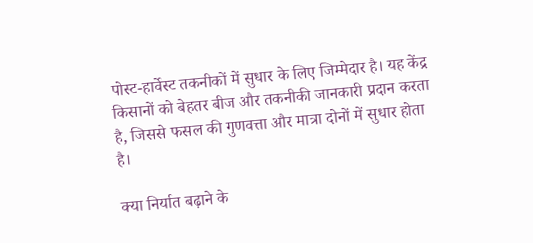पोस्ट-हार्वेस्ट तकनीकों में सुधार के लिए जिम्मेदार है। यह केंद्र किसानों को बेहतर बीज और तकनीकी जानकारी प्रदान करता है, जिससे फसल की गुणवत्ता और मात्रा दोनों में सुधार होता है।

क्या निर्यात बढ़ाने के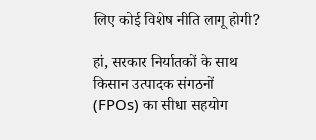लिए कोई विशेष नीति लागू होगी?

हां, सरकार निर्यातकों के साथ किसान उत्पादक संगठनों (FPOs) का सीधा सहयोग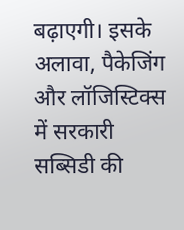बढ़ाएगी। इसके अलावा, पैकेजिंग और लॉजिस्टिक्स में सरकारी सब्सिडी की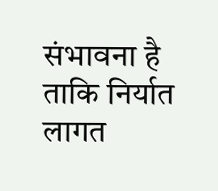संभावना है ताकि निर्यात लागत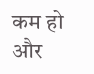कम हो और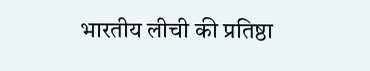भारतीय लीची की प्रतिष्ठा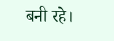बनी रहे।